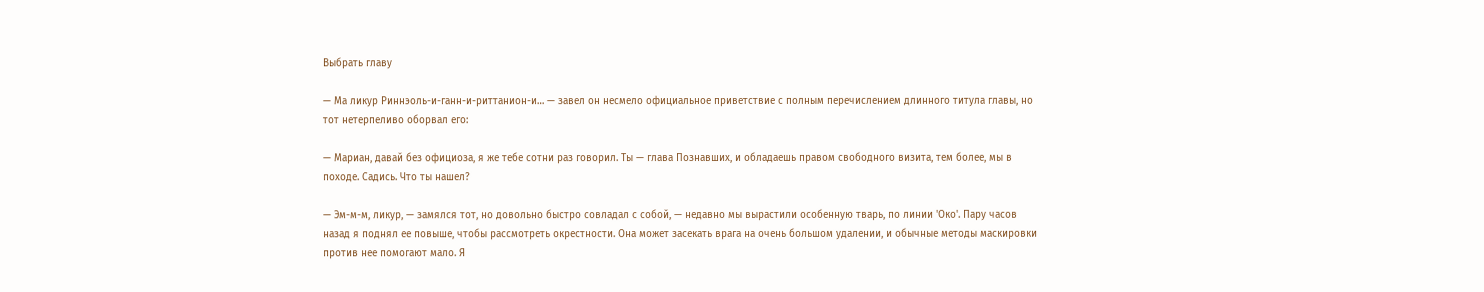Выбрать главу

— Ма ликур Риннэоль-и-ганн-и-риттанион-и… — завел он несмело официальное приветствие с полным перечислением длинного титула главы, но тот нетерпеливо оборвал его:

— Мариан, давай без официоза, я же тебе сотни раз говорил. Ты — глава Познавших, и обладаешь правом свободного визита, тем более, мы в походе. Садись. Что ты нашел?

— Эм-м-м, ликур, — замялся тот, но довольно быстро совладал с собой, — недавно мы вырастили особенную тварь, по линии 'Око'. Пару часов назад я поднял ее повыше, чтобы рассмотреть окрестности. Она может засекать врага на очень большом удалении, и обычные методы маскировки против нее помогают мало. Я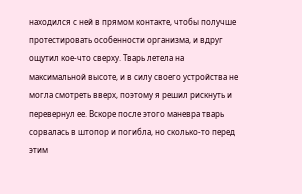находился с ней в прямом контакте, чтобы получше протестировать особенности организма, и вдруг ощутил кое-что сверху. Тварь летела на максимальной высоте, и в силу своего устройства не могла смотреть вверх, поэтому я решил рискнуть и перевернул ее. Вскоре после этого маневра тварь сорвалась в штопор и погибла, но сколько-то перед этим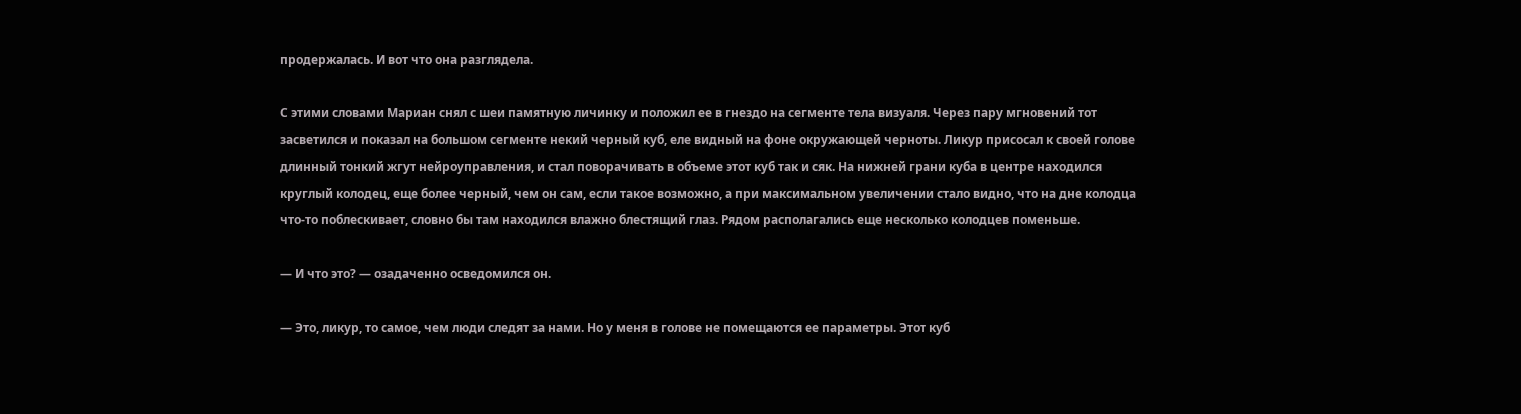продержалась. И вот что она разглядела.

С этими словами Мариан снял с шеи памятную личинку и положил ее в гнездо на сегменте тела визуаля. Через пару мгновений тот засветился и показал на большом сегменте некий черный куб, еле видный на фоне окружающей черноты. Ликур присосал к своей голове длинный тонкий жгут нейроуправления, и стал поворачивать в объеме этот куб так и сяк. На нижней грани куба в центре находился круглый колодец, еще более черный, чем он сам, если такое возможно, а при максимальном увеличении стало видно, что на дне колодца что-то поблескивает, словно бы там находился влажно блестящий глаз. Рядом располагались еще несколько колодцев поменьше.

— И что это? — озадаченно осведомился он.

— Это, ликур, то самое, чем люди следят за нами. Но у меня в голове не помещаются ее параметры. Этот куб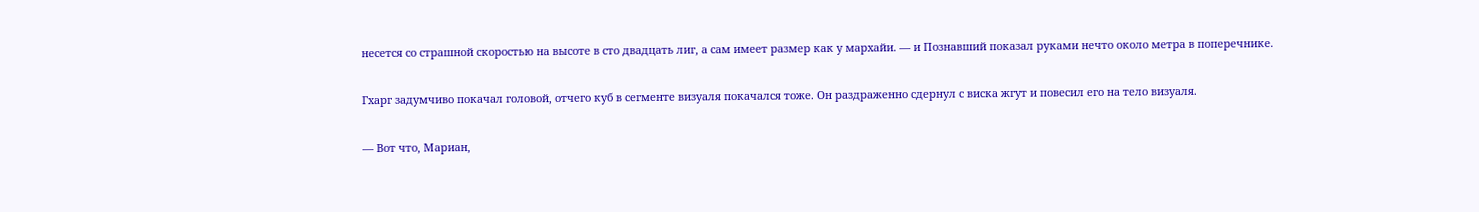несется со страшной скоростью на высоте в сто двадцать лиг, а сам имеет размер как у мархайи. — и Познавший показал руками нечто около метра в поперечнике.

Гхарг задумчиво покачал головой, отчего куб в сегменте визуаля покачался тоже. Он раздраженно сдернул с виска жгут и повесил его на тело визуаля.

— Вот что, Мариан,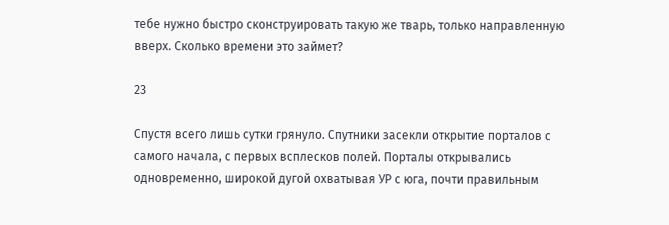тебе нужно быстро сконструировать такую же тварь, только направленную вверх. Сколько времени это займет?

23

Спустя всего лишь сутки грянуло. Спутники засекли открытие порталов с самого начала, с первых всплесков полей. Порталы открывались одновременно, широкой дугой охватывая УР с юга, почти правильным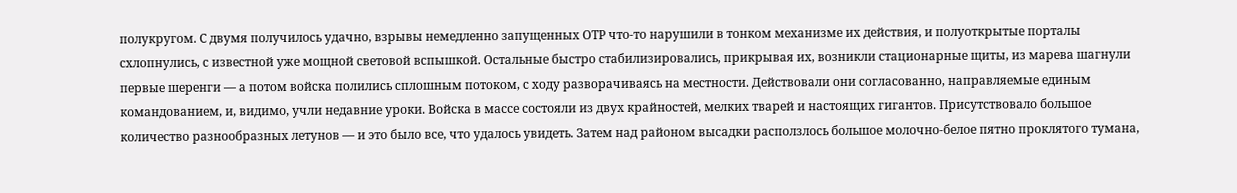полукругом. С двумя получилось удачно, взрывы немедленно запущенных ОТР что-то нарушили в тонком механизме их действия, и полуоткрытые порталы схлопнулись, с известной уже мощной световой вспышкой. Остальные быстро стабилизировались, прикрывая их, возникли стационарные щиты, из марева шагнули первые шеренги — а потом войска полились сплошным потоком, с ходу разворачиваясь на местности. Действовали они согласованно, направляемые единым командованием, и, видимо, учли недавние уроки. Войска в массе состояли из двух крайностей, мелких тварей и настоящих гигантов. Присутствовало большое количество разнообразных летунов — и это было все, что удалось увидеть. Затем над районом высадки расползлось большое молочно-белое пятно проклятого тумана,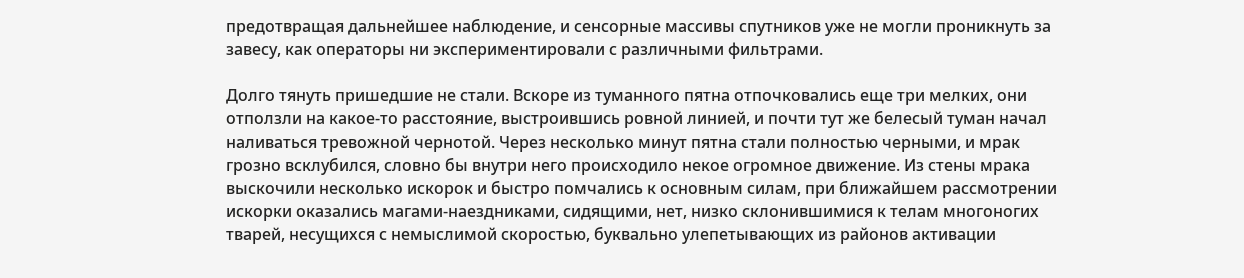предотвращая дальнейшее наблюдение, и сенсорные массивы спутников уже не могли проникнуть за завесу, как операторы ни экспериментировали с различными фильтрами.

Долго тянуть пришедшие не стали. Вскоре из туманного пятна отпочковались еще три мелких, они отползли на какое-то расстояние, выстроившись ровной линией, и почти тут же белесый туман начал наливаться тревожной чернотой. Через несколько минут пятна стали полностью черными, и мрак грозно всклубился, словно бы внутри него происходило некое огромное движение. Из стены мрака выскочили несколько искорок и быстро помчались к основным силам, при ближайшем рассмотрении искорки оказались магами-наездниками, сидящими, нет, низко склонившимися к телам многоногих тварей, несущихся с немыслимой скоростью, буквально улепетывающих из районов активации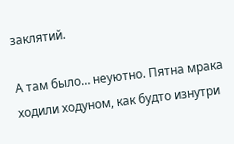заклятий.

А там было… неуютно. Пятна мрака ходили ходуном, как будто изнутри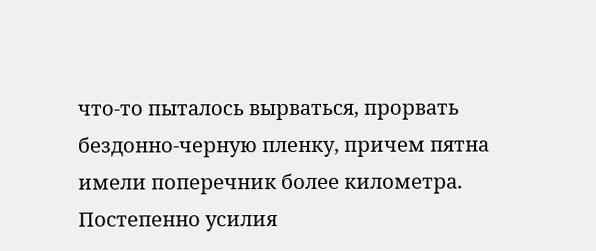что-то пыталось вырваться, прорвать бездонно-черную пленку, причем пятна имели поперечник более километра. Постепенно усилия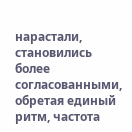нарастали, становились более согласованными, обретая единый ритм, частота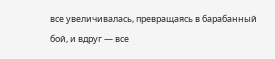все увеличивалась, превращаясь в барабанный бой, и вдруг — все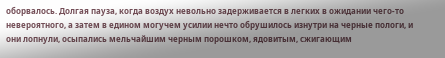оборвалось. Долгая пауза, когда воздух невольно задерживается в легких в ожидании чего-то невероятного, а затем в едином могучем усилии нечто обрушилось изнутри на черные пологи, и они лопнули, осыпались мельчайшим черным порошком, ядовитым, сжигающим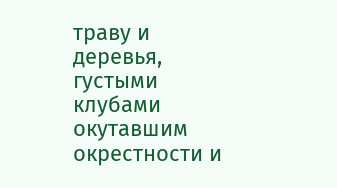траву и деревья, густыми клубами окутавшим окрестности и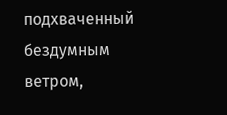подхваченный бездумным ветром,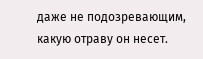даже не подозревающим, какую отраву он несет.